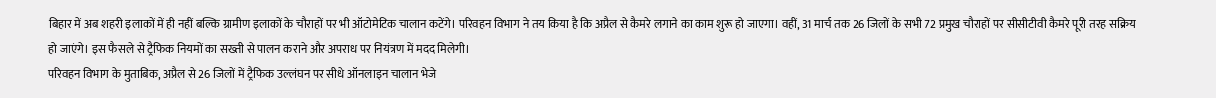बिहार में अब शहरी इलाकों में ही नहीं बल्कि ग्रामीण इलाकों के चौराहों पर भी ऑटोमेटिक चालान कटेंगे। परिवहन विभाग ने तय किया है कि अप्रैल से कैमरे लगाने का काम शुरू हो जाएगा। वहीं, 31 मार्च तक 26 जिलों के सभी 72 प्रमुख चौराहों पर सीसीटीवी कैमरे पूरी तरह सक्रिय हो जाएंगे। इस फैसले से ट्रैफिक नियमों का सख्ती से पालन कराने और अपराध पर नियंत्रण में मदद मिलेगी।
परिवहन विभाग के मुताबिक, अप्रैल से 26 जिलों में ट्रैफिक उल्लंघन पर सीधे ऑनलाइन चालान भेजे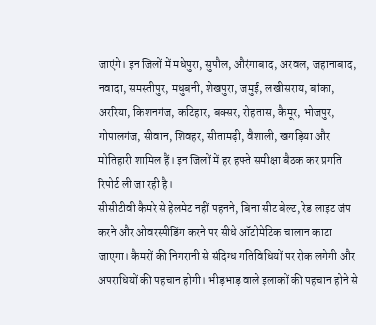जाएंगे। इन जिलों में मधेपुरा, सुपौल, औरंगाबाद, अरवल, जहानाबाद, नवादा, समस्तीपुर, मधुबनी, शेखपुरा, जमुई, लखीसराय, बांका, अररिया, किशनगंज, कटिहार, बक्सर, रोहतास, कैमूर, भोजपुर, गोपालगंज, सीवान, शिवहर, सीतामढ़ी, वैशाली, खगड़िया और मोतिहारी शामिल हैं। इन जिलों में हर हफ्ते समीक्षा बैठक कर प्रगति रिपोर्ट ली जा रही है।
सीसीटीवी कैमरे से हेलमेट नहीं पहनने, बिना सीट बेल्ट, रेड लाइट जंप करने और ओवरस्पीडिंग करने पर सीधे ऑटोमेटिक चालान काटा जाएगा। कैमरों की निगरानी से संदिग्ध गतिविधियों पर रोक लगेगी और अपराधियों की पहचान होगी। भीड़भाड़ वाले इलाकों की पहचान होने से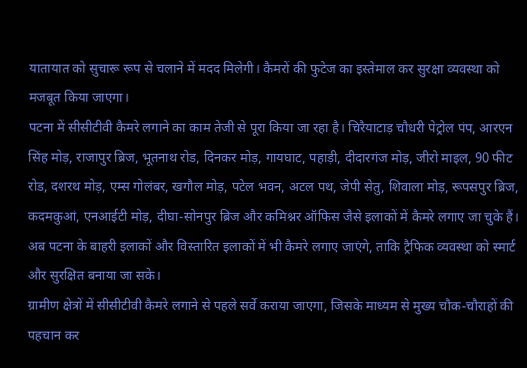यातायात को सुचारू रूप से चलाने में मदद मिलेगी। कैमरों की फुटेज का इस्तेमाल कर सुरक्षा व्यवस्था को मजबूत किया जाएगा।
पटना में सीसीटीवी कैमरे लगाने का काम तेजी से पूरा किया जा रहा है। चिरैयाटाड़ चौधरी पेट्रोल पंप, आरएन सिंह मोड़, राजापुर ब्रिज, भूतनाथ रोड, दिनकर मोड़, गायघाट, पहाड़ी, दीदारगंज मोड़, जीरो माइल, 90 फीट रोड, दशरथ मोड़, एम्स गोलंबर, खगौल मोड़, पटेल भवन, अटल पथ, जेपी सेतु, शिवाला मोड़, रूपसपुर ब्रिज, कदमकुआं, एनआईटी मोड़, दीघा-सोनपुर ब्रिज और कमिश्नर ऑफिस जैसे इलाकों में कैमरे लगाए जा चुके हैं। अब पटना के बाहरी इलाकों और विस्तारित इलाकों में भी कैमरे लगाए जाएंगे, ताकि ट्रैफिक व्यवस्था को स्मार्ट और सुरक्षित बनाया जा सके।
ग्रामीण क्षेत्रों में सीसीटीवी कैमरे लगाने से पहले सर्वे कराया जाएगा, जिसके माध्यम से मुख्य चौक-चौराहों की पहचान कर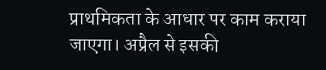प्राथमिकता के आधार पर काम कराया जाएगा। अप्रैल से इसकी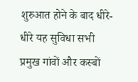शुरुआत होने के बाद धीरे-धीरे यह सुविधा सभी प्रमुख गांवों और कस्बों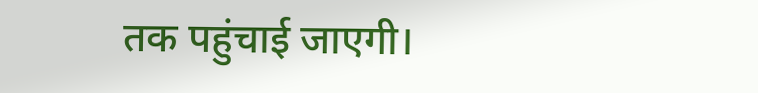तक पहुंचाई जाएगी।